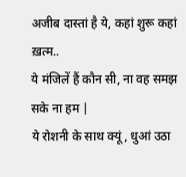अजीब दास्तां है ये, कहां शुरू कहां ख़त्म..
ये मंजिलें हैं कौन सी, ना वह समझ सके ना हम |
ये रोशनी के साथ क्यूं, धुआं उठा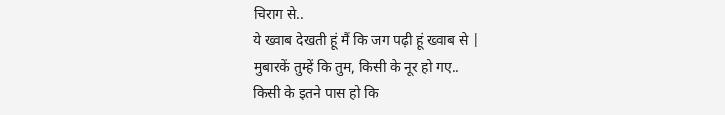चिराग से..
ये ख्वाब देखती हूं मैं कि जग पढ़ी हूं ख्वाब से |
मुबारकें तुम्हें कि तुम, किसी के नूर हो गए..
किसी के इतने पास हो कि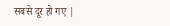सबसे दूर हो गए |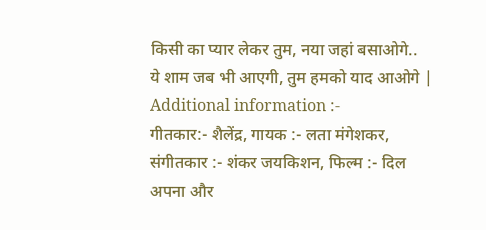किसी का प्यार लेकर तुम, नया जहां बसाओगे..
ये शाम जब भी आएगी, तुम हमको याद आओगे |
Additional information :-
गीतकार:- शैलेंद्र, गायक :- लता मंगेशकर, संगीतकार :- शंकर जयकिशन, फिल्म :- दिल अपना और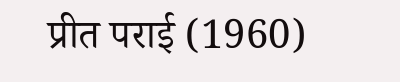प्रीत पराई (1960)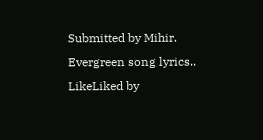Submitted by Mihir.
Evergreen song lyrics..
LikeLiked by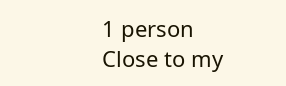1 person
Close to my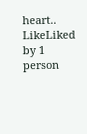heart..
LikeLiked by 1 person